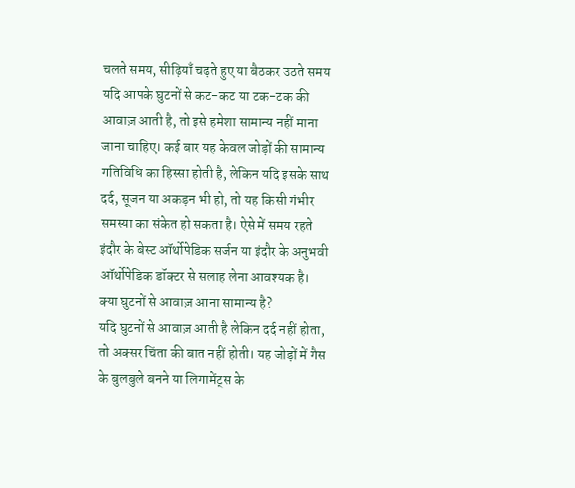चलते समय, सीढ़ियाँ चढ़ते हुए या बैठकर उठते समय यदि आपके घुटनों से कट-कट या टक-टक की आवाज़ आती है, तो इसे हमेशा सामान्य नहीं माना जाना चाहिए। कई बार यह केवल जोड़ों की सामान्य गतिविधि का हिस्सा होती है, लेकिन यदि इसके साथ दर्द, सूजन या अकड़न भी हो, तो यह किसी गंभीर समस्या का संकेत हो सकता है। ऐसे में समय रहते इंदौर के बेस्ट ऑर्थोपेडिक सर्जन या इंदौर के अनुभवी ऑर्थोपेडिक डॉक्टर से सलाह लेना आवश्यक है।
क्या घुटनों से आवाज़ आना सामान्य है?
यदि घुटनों से आवाज़ आती है लेकिन दर्द नहीं होता, तो अक्सर चिंता की बात नहीं होती। यह जोड़ों में गैस के बुलबुले बनने या लिगामेंट्स के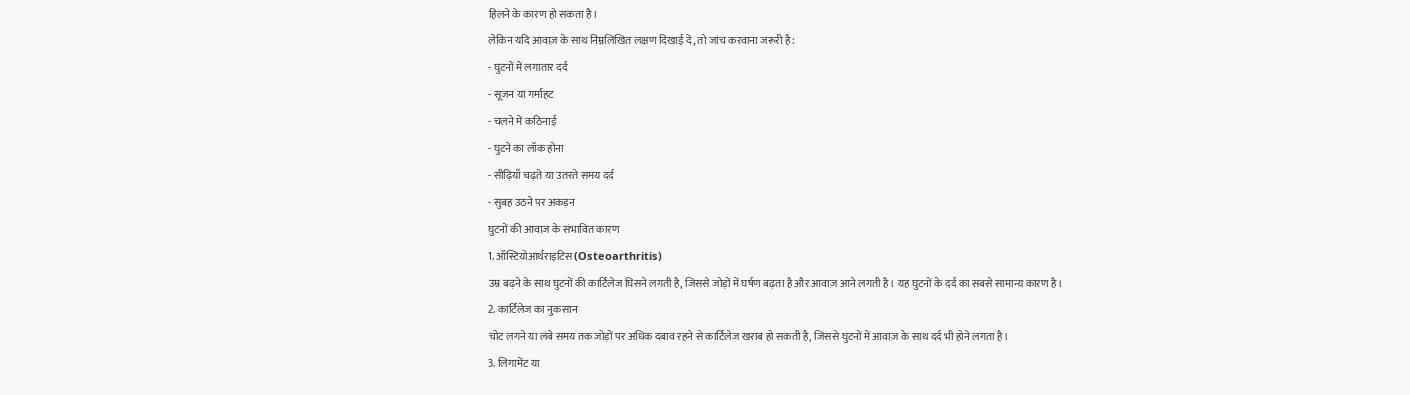हिलने के कारण हो सकता है।
लेकिन यदि आवाज़ के साथ निम्नलिखित लक्षण दिखाई दें, तो जांच करवाना जरूरी है:
- घुटनों में लगातार दर्द
- सूजन या गर्माहट
- चलने में कठिनाई
- घुटने का लॉक होना
- सीढ़ियाँ चढ़ते या उतरते समय दर्द
- सुबह उठने पर अकड़न
घुटनों की आवाज़ के संभावित कारण
1. ऑस्टियोआर्थराइटिस (Osteoarthritis)
उम्र बढ़ने के साथ घुटनों की कार्टिलेज घिसने लगती है, जिससे जोड़ों में घर्षण बढ़ता है और आवाज़ आने लगती है। यह घुटनों के दर्द का सबसे सामान्य कारण है।
2. कार्टिलेज का नुकसान
चोट लगने या लंबे समय तक जोड़ों पर अधिक दबाव रहने से कार्टिलेज खराब हो सकती है, जिससे घुटनों में आवाज़ के साथ दर्द भी होने लगता है।
3. लिगामेंट या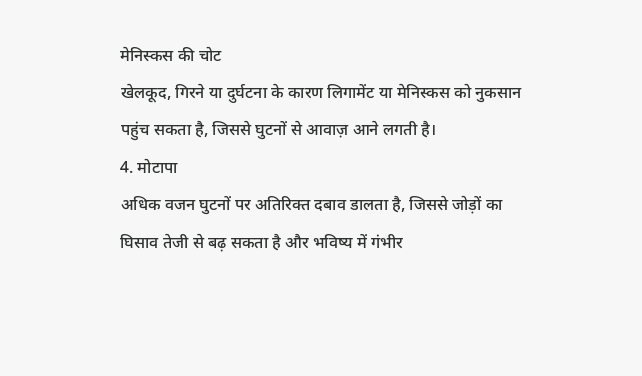मेनिस्कस की चोट
खेलकूद, गिरने या दुर्घटना के कारण लिगामेंट या मेनिस्कस को नुकसान पहुंच सकता है, जिससे घुटनों से आवाज़ आने लगती है।
4. मोटापा
अधिक वजन घुटनों पर अतिरिक्त दबाव डालता है, जिससे जोड़ों का घिसाव तेजी से बढ़ सकता है और भविष्य में गंभीर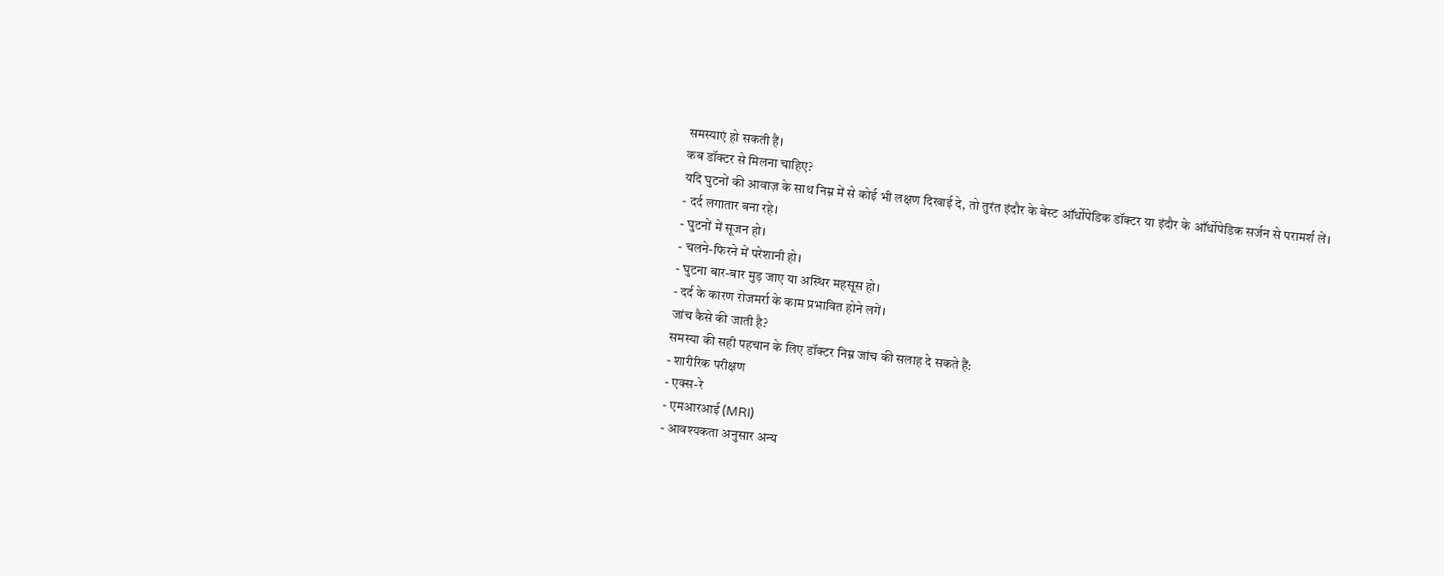समस्याएं हो सकती हैं।
कब डॉक्टर से मिलना चाहिए?
यदि घुटनों की आवाज़ के साथ निम्न में से कोई भी लक्षण दिखाई दे, तो तुरंत इंदौर के बेस्ट ऑर्थोपेडिक डॉक्टर या इंदौर के ऑर्थोपेडिक सर्जन से परामर्श लें।
- दर्द लगातार बना रहे।
- घुटनों में सूजन हो।
- चलने-फिरने में परेशानी हो।
- घुटना बार-बार मुड़ जाए या अस्थिर महसूस हो।
- दर्द के कारण रोजमर्रा के काम प्रभावित होने लगें।
जांच कैसे की जाती है?
समस्या की सही पहचान के लिए डॉक्टर निम्न जांच की सलाह दे सकते हैं:
- शारीरिक परीक्षण
- एक्स-रे
- एमआरआई (MRI)
- आवश्यकता अनुसार अन्य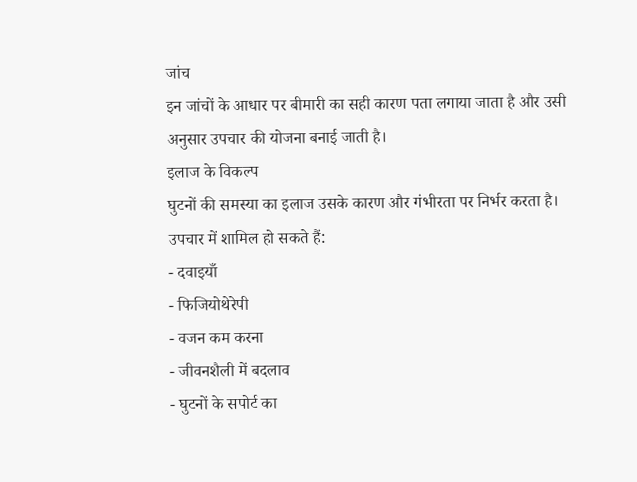जांच
इन जांचों के आधार पर बीमारी का सही कारण पता लगाया जाता है और उसी अनुसार उपचार की योजना बनाई जाती है।
इलाज के विकल्प
घुटनों की समस्या का इलाज उसके कारण और गंभीरता पर निर्भर करता है। उपचार में शामिल हो सकते हैं:
- दवाइयाँ
- फिजियोथेरेपी
- वजन कम करना
- जीवनशैली में बदलाव
- घुटनों के सपोर्ट का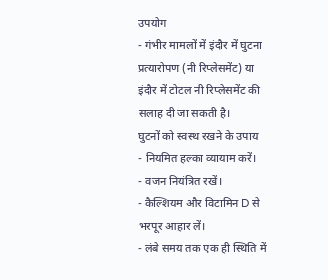उपयोग
- गंभीर मामलों में इंदौर में घुटना प्रत्यारोपण (नी रिप्लेसमेंट) या इंदौर में टोटल नी रिप्लेसमेंट की सलाह दी जा सकती है।
घुटनों को स्वस्थ रखने के उपाय
- नियमित हल्का व्यायाम करें।
- वजन नियंत्रित रखें।
- कैल्शियम और विटामिन D से भरपूर आहार लें।
- लंबे समय तक एक ही स्थिति में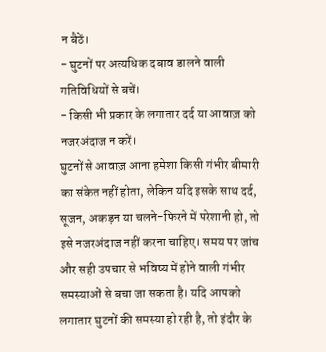न बैठें।
- घुटनों पर अत्यधिक दबाव डालने वाली गतिविधियों से बचें।
- किसी भी प्रकार के लगातार दर्द या आवाज़ को नजरअंदाज न करें।
घुटनों से आवाज़ आना हमेशा किसी गंभीर बीमारी का संकेत नहीं होता, लेकिन यदि इसके साथ दर्द, सूजन, अकड़न या चलने-फिरने में परेशानी हो, तो इसे नजरअंदाज नहीं करना चाहिए। समय पर जांच और सही उपचार से भविष्य में होने वाली गंभीर समस्याओं से बचा जा सकता है। यदि आपको लगातार घुटनों की समस्या हो रही है, तो इंदौर के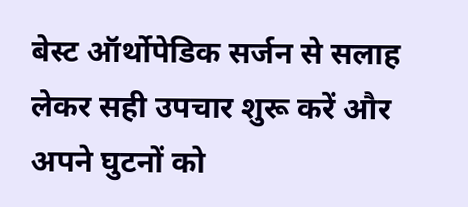बेस्ट ऑर्थोपेडिक सर्जन से सलाह लेकर सही उपचार शुरू करें और अपने घुटनों को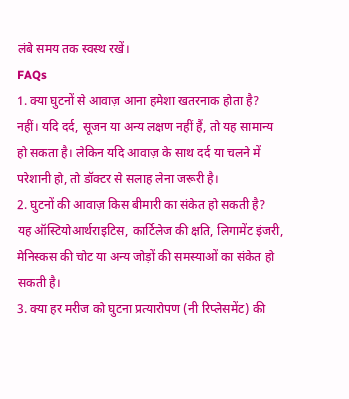लंबे समय तक स्वस्थ रखें।
FAQs
1. क्या घुटनों से आवाज़ आना हमेशा खतरनाक होता है?
नहीं। यदि दर्द, सूजन या अन्य लक्षण नहीं हैं, तो यह सामान्य हो सकता है। लेकिन यदि आवाज़ के साथ दर्द या चलने में परेशानी हो, तो डॉक्टर से सलाह लेना जरूरी है।
2. घुटनों की आवाज़ किस बीमारी का संकेत हो सकती है?
यह ऑस्टियोआर्थराइटिस, कार्टिलेज की क्षति, लिगामेंट इंजरी, मेनिस्कस की चोट या अन्य जोड़ों की समस्याओं का संकेत हो सकती है।
3. क्या हर मरीज को घुटना प्रत्यारोपण (नी रिप्लेसमेंट) की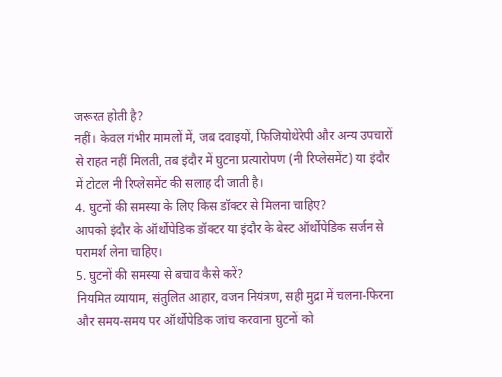जरूरत होती है?
नहीं। केवल गंभीर मामलों में, जब दवाइयों, फिजियोथेरेपी और अन्य उपचारों से राहत नहीं मिलती, तब इंदौर में घुटना प्रत्यारोपण (नी रिप्लेसमेंट) या इंदौर में टोटल नी रिप्लेसमेंट की सलाह दी जाती है।
4. घुटनों की समस्या के लिए किस डॉक्टर से मिलना चाहिए?
आपको इंदौर के ऑर्थोपेडिक डॉक्टर या इंदौर के बेस्ट ऑर्थोपेडिक सर्जन से परामर्श लेना चाहिए।
5. घुटनों की समस्या से बचाव कैसे करें?
नियमित व्यायाम, संतुलित आहार, वजन नियंत्रण, सही मुद्रा में चलना-फिरना और समय-समय पर ऑर्थोपेडिक जांच करवाना घुटनों को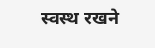स्वस्थ रखने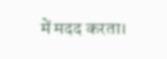में मदद करता।